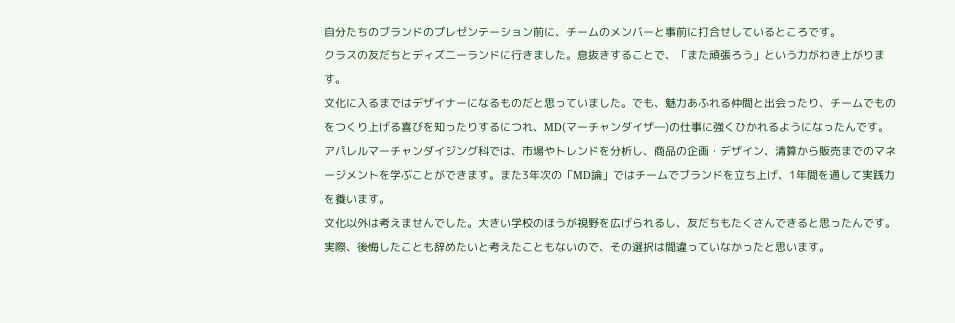自分たちのブランドのプレゼンテーション前に、チームのメンバーと事前に打合せしているところです。
クラスの友だちとディズニーランドに行きました。息抜きすることで、「また頑張ろう」という力がわき上がります。
文化に入るまではデザイナーになるものだと思っていました。でも、魅力あふれる仲間と出会ったり、チームでものをつくり上げる喜びを知ったりするにつれ、MD(マーチャンダイザ―)の仕事に強くひかれるようになったんです。
アパレルマーチャンダイジング科では、市場やトレンドを分析し、商品の企画・デザイン、清算から販売までのマネージメントを学ぶことができます。また3年次の「MD論」ではチームでブランドを立ち上げ、1年間を通して実践力を養います。
文化以外は考えませんでした。大きい学校のほうが視野を広げられるし、友だちもたくさんできると思ったんです。実際、後悔したことも辞めたいと考えたこともないので、その選択は間違っていなかったと思います。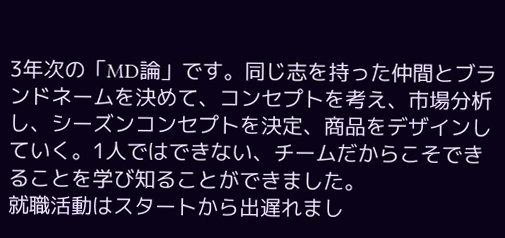3年次の「MD論」です。同じ志を持った仲間とブランドネームを決めて、コンセプトを考え、市場分析し、シーズンコンセプトを決定、商品をデザインしていく。1人ではできない、チームだからこそできることを学び知ることができました。
就職活動はスタートから出遅れまし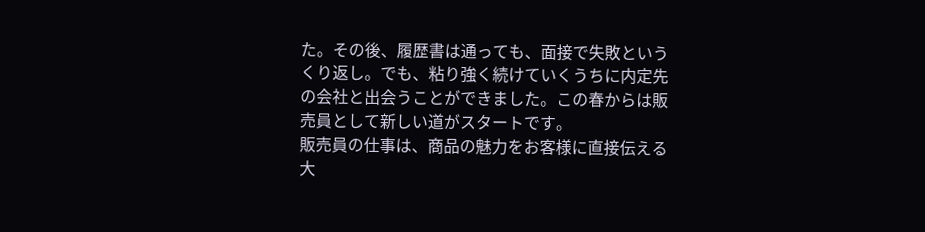た。その後、履歴書は通っても、面接で失敗というくり返し。でも、粘り強く続けていくうちに内定先の会社と出会うことができました。この春からは販売員として新しい道がスタートです。
販売員の仕事は、商品の魅力をお客様に直接伝える大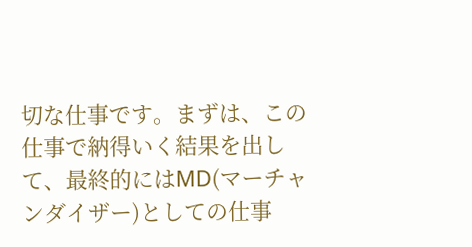切な仕事です。まずは、この仕事で納得いく結果を出して、最終的にはMD(マーチャンダイザー)としての仕事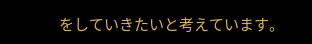をしていきたいと考えています。